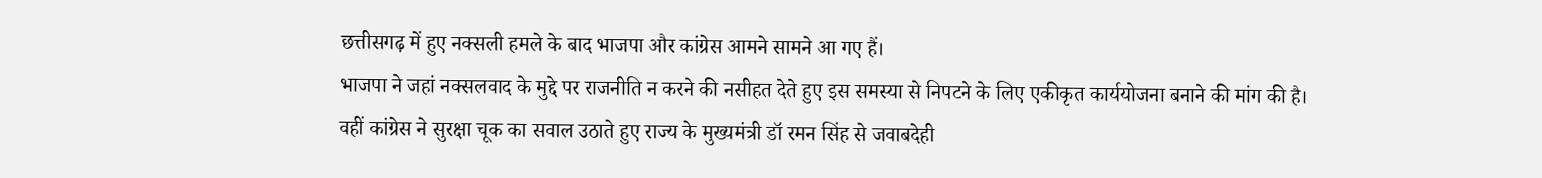छत्तीसगढ़ में हुए नक्सली हमले के बाद भाजपा और कांग्रेस आमने सामने आ गए हैं।
भाजपा ने जहां नक्सलवाद के मुद्दे पर राजनीति न करने की नसीहत देते हुए इस समस्या से निपटने के लिए एकीकृत कार्ययोजना बनाने की मांग की है।
वहीं कांग्रेस ने सुरक्षा चूक का सवाल उठाते हुए राज्य के मुख्यमंत्री डॉ रमन सिंह से जवाबदेही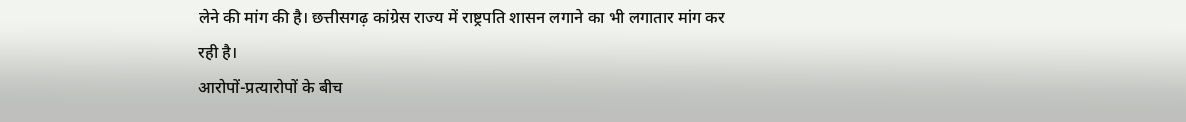लेने की मांग की है। छत्तीसगढ़ कांग्रेस राज्य में राष्ट्रपति शासन लगाने का भी लगातार मांग कर रही है।
आरोपों-प्रत्यारोपों के बीच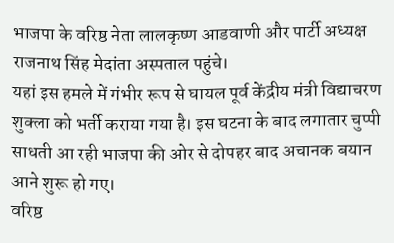भाजपा के वरिष्ठ नेता लालकृष्ण आडवाणी और पार्टी अध्यक्ष राजनाथ सिंह मेदांता अस्पताल पहुंचे।
यहां इस हमले में गंभीर रूप से घायल पूर्व केंद्रीय मंत्री विद्याचरण शुक्ला को भर्ती कराया गया है। इस घटना के बाद लगातार चुप्पी साधती आ रही भाजपा की ओर से दोपहर बाद अचानक बयान आने शुरू हो गए।
वरिष्ठ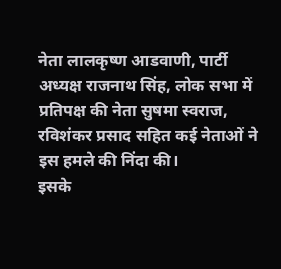नेता लालकृष्ण आडवाणी, पार्टी अध्यक्ष राजनाथ सिंह, लोक सभा में प्रतिपक्ष की नेता सुषमा स्वराज, रविशंकर प्रसाद सहित कई नेताओं ने इस हमले की निंदा की।
इसके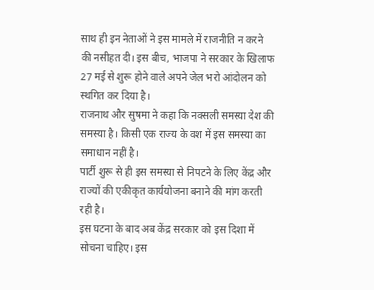साथ ही इन नेताओं ने इस मामले में राजनीति न करने की नसीहत दी। इस बीच, भाजपा ने सरकार के खिलाफ 27 मई से शुरू होने वाले अपने जेल भरो आंदोलन को स्थगित कर दिया है।
राजनाथ और सुषमा ने कहा कि नक्सली समस्या देश की समस्या है। किसी एक राज्य के वश में इस समस्या का समाधान नहीं है।
पार्टी शुरू से ही इस समस्या से निपटने के लिए केंद्र और राज्यों की एकीकृत कार्ययोजना बनाने की मांग करती रही है।
इस घटना के बाद अब केंद्र सरकार को इस दिशा में सोचना चाहिए। इस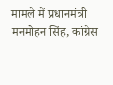मामले में प्रधानमंत्री मनमोहन सिंह, कांग्रेस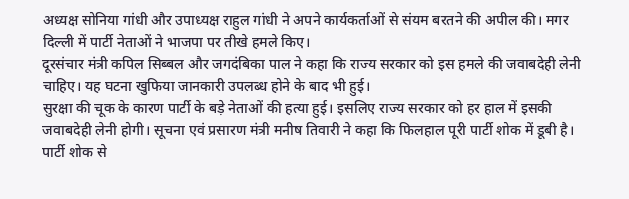अध्यक्ष सोनिया गांधी और उपाध्यक्ष राहुल गांधी ने अपने कार्यकर्ताओं से संयम बरतने की अपील की। मगर दिल्ली में पार्टी नेताओं ने भाजपा पर तीखे हमले किए।
दूरसंचार मंत्री कपिल सिब्बल और जगदंबिका पाल ने कहा कि राज्य सरकार को इस हमले की जवाबदेही लेनी चाहिए। यह घटना खुफिया जानकारी उपलब्ध होने के बाद भी हुई।
सुरक्षा की चूक के कारण पार्टी के बड़े नेताओं की हत्या हुई। इसलिए राज्य सरकार को हर हाल में इसकी जवाबदेही लेनी होगी। सूचना एवं प्रसारण मंत्री मनीष तिवारी ने कहा कि फिलहाल पूरी पार्टी शोक में डूबी है। पार्टी शोक से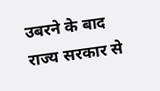उबरने के बाद राज्य सरकार से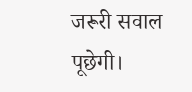जरूरी सवाल पूछेगी।